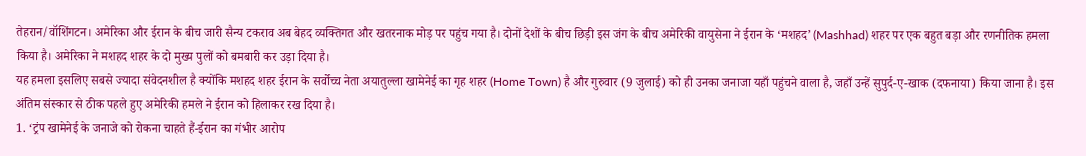तेहरान/वॉशिंगटन। अमेरिका और ईरान के बीच जारी सैन्य टकराव अब बेहद व्यक्तिगत और खतरनाक मोड़ पर पहुंच गया है। दोनों देशों के बीच छिड़ी इस जंग के बीच अमेरिकी वायुसेना ने ईरान के ‘मशहद’ (Mashhad) शहर पर एक बहुत बड़ा और रणनीतिक हमला किया है। अमेरिका ने मशहद शहर के दो मुख्य पुलों को बमबारी कर उड़ा दिया है।
यह हमला इसलिए सबसे ज्यादा संवेदनशील है क्योंकि मशहद शहर ईरान के सर्वोच्च नेता अयातुल्ला खामेनेई का गृह शहर (Home Town) है और गुरुवार (9 जुलाई) को ही उनका जनाजा यहाँ पहुंचने वाला है, जहाँ उन्हें सुपुर्द-ए-खाक (दफनाया) किया जाना है। इस अंतिम संस्कार से ठीक पहले हुए अमेरिकी हमले ने ईरान को हिलाकर रख दिया है।
1. ‘ट्रंप खामेनेई के जनाजे को रोकना चाहते हैं-ईरान का गंभीर आरोप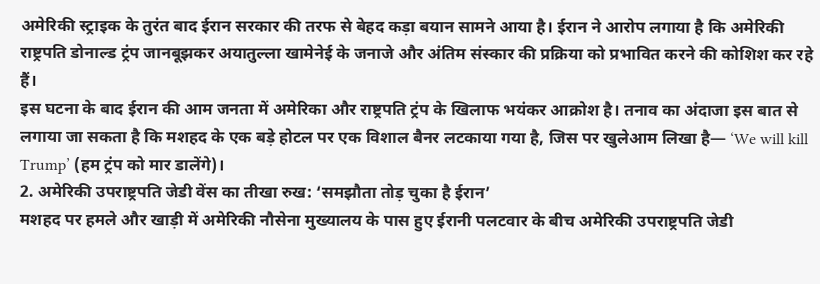अमेरिकी स्ट्राइक के तुरंत बाद ईरान सरकार की तरफ से बेहद कड़ा बयान सामने आया है। ईरान ने आरोप लगाया है कि अमेरिकी राष्ट्रपति डोनाल्ड ट्रंप जानबूझकर अयातुल्ला खामेनेई के जनाजे और अंतिम संस्कार की प्रक्रिया को प्रभावित करने की कोशिश कर रहे हैं।
इस घटना के बाद ईरान की आम जनता में अमेरिका और राष्ट्रपति ट्रंप के खिलाफ भयंकर आक्रोश है। तनाव का अंदाजा इस बात से लगाया जा सकता है कि मशहद के एक बड़े होटल पर एक विशाल बैनर लटकाया गया है, जिस पर खुलेआम लिखा है— ‘We will kill Trump’ (हम ट्रंप को मार डालेंगे)।
2. अमेरिकी उपराष्ट्रपति जेडी वेंस का तीखा रुख: ‘समझौता तोड़ चुका है ईरान’
मशहद पर हमले और खाड़ी में अमेरिकी नौसेना मुख्यालय के पास हुए ईरानी पलटवार के बीच अमेरिकी उपराष्ट्रपति जेडी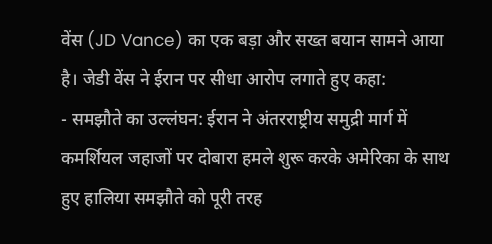वेंस (JD Vance) का एक बड़ा और सख्त बयान सामने आया है। जेडी वेंस ने ईरान पर सीधा आरोप लगाते हुए कहा:
- समझौते का उल्लंघन: ईरान ने अंतरराष्ट्रीय समुद्री मार्ग में कमर्शियल जहाजों पर दोबारा हमले शुरू करके अमेरिका के साथ हुए हालिया समझौते को पूरी तरह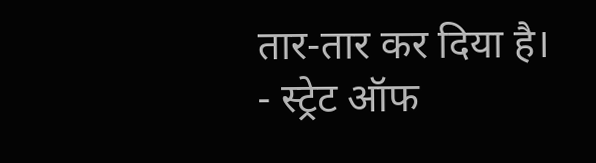तार-तार कर दिया है।
- स्ट्रेट ऑफ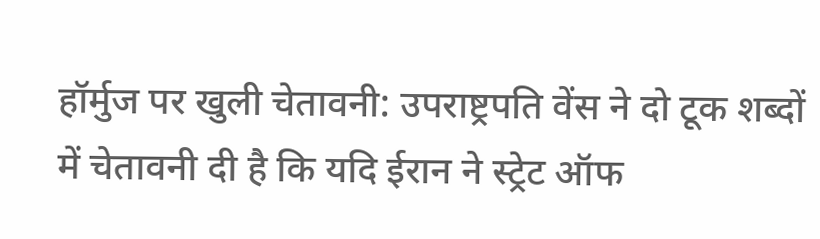हॉर्मुज पर खुली चेतावनी: उपराष्ट्रपति वेंस ने दो टूक शब्दों में चेतावनी दी है कि यदि ईरान ने स्ट्रेट ऑफ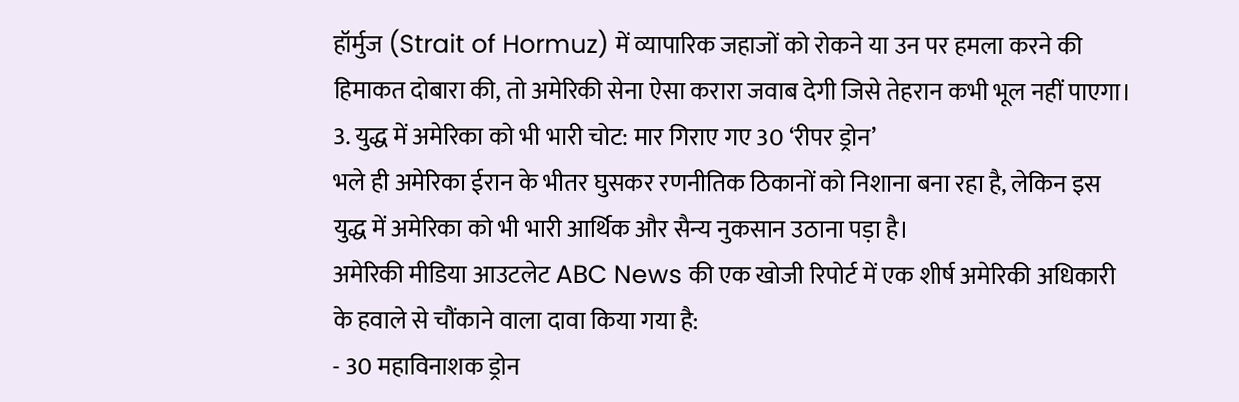हॉर्मुज (Strait of Hormuz) में व्यापारिक जहाजों को रोकने या उन पर हमला करने की हिमाकत दोबारा की, तो अमेरिकी सेना ऐसा करारा जवाब देगी जिसे तेहरान कभी भूल नहीं पाएगा।
3. युद्ध में अमेरिका को भी भारी चोट: मार गिराए गए 30 ‘रीपर ड्रोन’
भले ही अमेरिका ईरान के भीतर घुसकर रणनीतिक ठिकानों को निशाना बना रहा है, लेकिन इस युद्ध में अमेरिका को भी भारी आर्थिक और सैन्य नुकसान उठाना पड़ा है।
अमेरिकी मीडिया आउटलेट ABC News की एक खोजी रिपोर्ट में एक शीर्ष अमेरिकी अधिकारी के हवाले से चौंकाने वाला दावा किया गया है:
- 30 महाविनाशक ड्रोन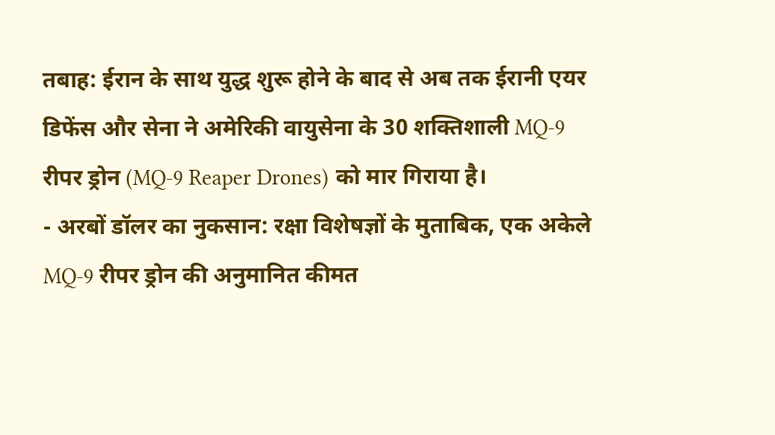तबाह: ईरान के साथ युद्ध शुरू होने के बाद से अब तक ईरानी एयर डिफेंस और सेना ने अमेरिकी वायुसेना के 30 शक्तिशाली MQ-9 रीपर ड्रोन (MQ-9 Reaper Drones) को मार गिराया है।
- अरबों डॉलर का नुकसान: रक्षा विशेषज्ञों के मुताबिक, एक अकेले MQ-9 रीपर ड्रोन की अनुमानित कीमत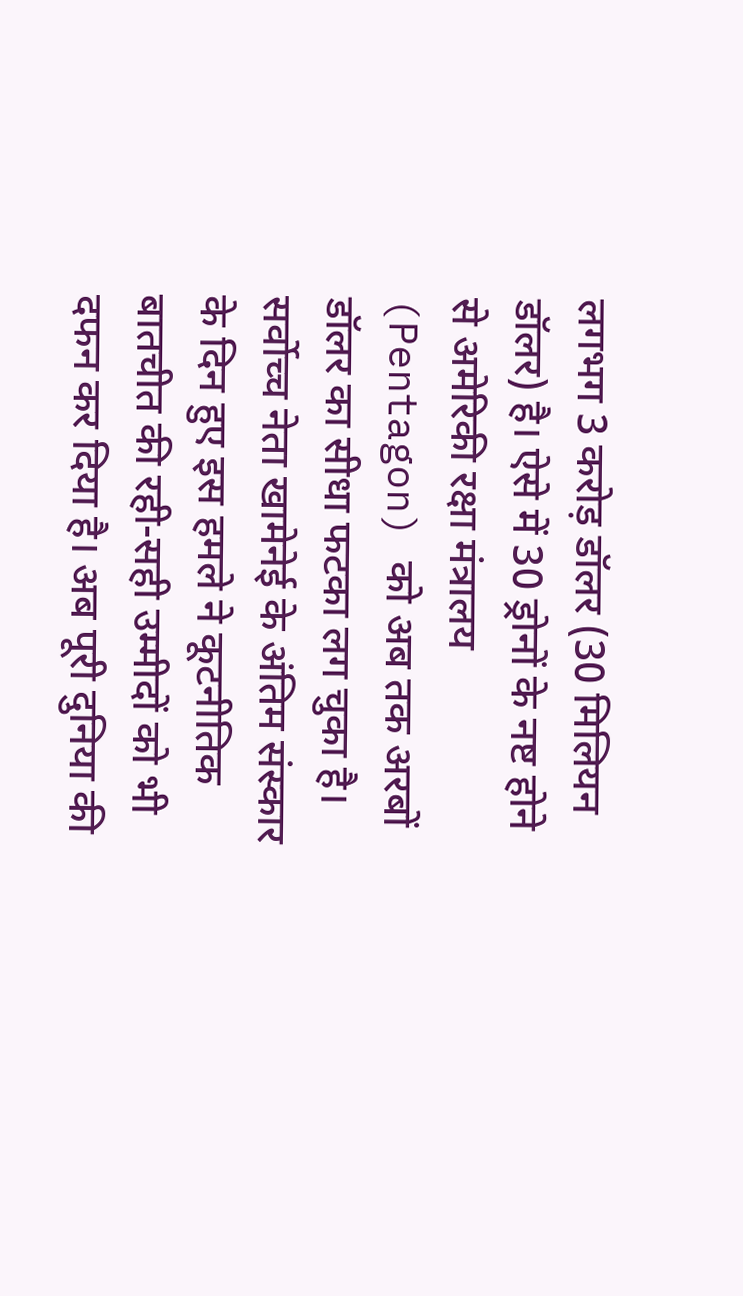लगभग 3 करोड़ डॉलर (30 मिलियन डॉलर) है। ऐसे में 30 ड्रोनों के नष्ट होने से अमेरिकी रक्षा मंत्रालय (Pentagon) को अब तक अरबों डॉलर का सीधा फटका लग चुका है।
सर्वोच्च नेता खामेनेई के अंतिम संस्कार के दिन हुए इस हमले ने कूटनीतिक बातचीत की रही-सही उम्मीदों को भी दफन कर दिया है। अब पूरी दुनिया की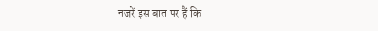नजरें इस बात पर हैं कि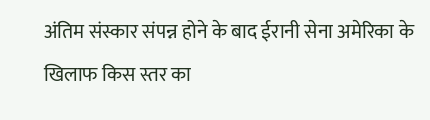अंतिम संस्कार संपन्न होने के बाद ईरानी सेना अमेरिका के खिलाफ किस स्तर का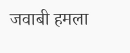जवाबी हमला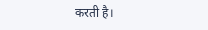करती है।